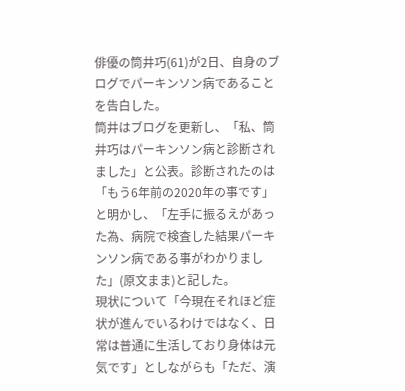俳優の筒井巧(61)が2日、自身のブログでパーキンソン病であることを告白した。
筒井はブログを更新し、「私、筒井巧はパーキンソン病と診断されました」と公表。診断されたのは「もう6年前の2020年の事です」と明かし、「左手に振るえがあった為、病院で検査した結果パーキンソン病である事がわかりました」(原文まま)と記した。
現状について「今現在それほど症状が進んでいるわけではなく、日常は普通に生活しており身体は元気です」としながらも「ただ、演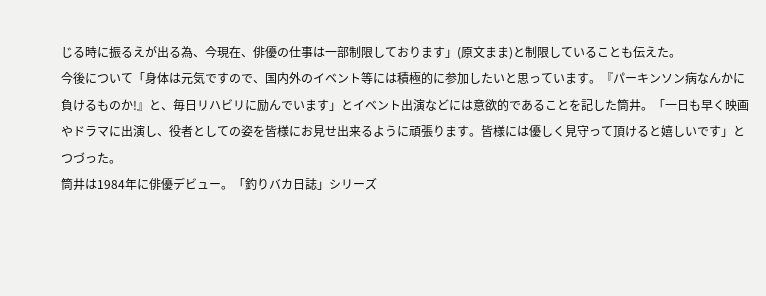じる時に振るえが出る為、今現在、俳優の仕事は一部制限しております」(原文まま)と制限していることも伝えた。
今後について「身体は元気ですので、国内外のイベント等には積極的に参加したいと思っています。『パーキンソン病なんかに負けるものか!』と、毎日リハビリに励んでいます」とイベント出演などには意欲的であることを記した筒井。「一日も早く映画やドラマに出演し、役者としての姿を皆様にお見せ出来るように頑張ります。皆様には優しく見守って頂けると嬉しいです」とつづった。
筒井は1984年に俳優デビュー。「釣りバカ日誌」シリーズ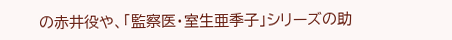の赤井役や、「監察医・室生亜季子」シリーズの助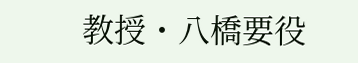教授・八橋要役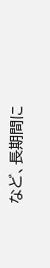など、長期間に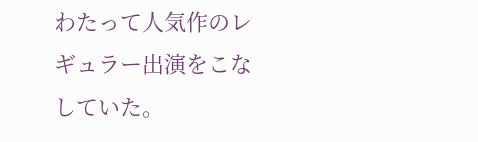わたって人気作のレギュラー出演をこなしていた。